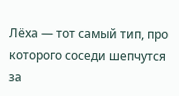Лёха — тот самый тип, про которого соседи шепчутся за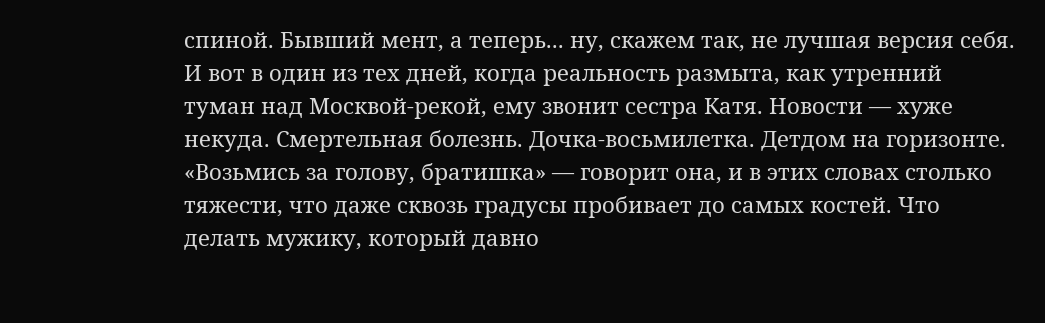спиной. Бывший мент, а теперь... ну, скажем так, не лучшая версия себя. И вот в один из тех дней, когда реальность размыта, как утренний туман над Москвой-рекой, ему звонит сестра Катя. Новости — хуже некуда. Смертельная болезнь. Дочка-восьмилетка. Детдом на горизонте. «Возьмись за голову, братишка» — говорит она, и в этих словах столько тяжести, что даже сквозь градусы пробивает до самых костей. Что делать мужику, который давно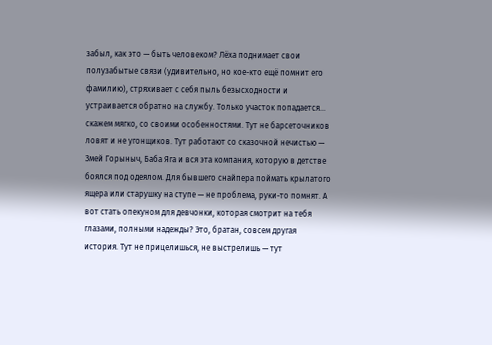забыл, как это — быть человеком? Лёха поднимает свои полузабытые связи (удивительно, но кое-кто ещё помнит его фамилию), стряхивает с себя пыль безысходности и устраивается обратно на службу. Только участок попадается... скажем мягко, со своими особенностями. Тут не барсеточников ловят и не угонщиков. Тут работают со сказочной нечистью — Змей Горыныч, Баба Яга и вся эта компания, которую в детстве боялся под одеялом. Для бывшего снайпера поймать крылатого ящера или старушку на ступе — не проблема, руки-то помнят. А вот стать опекуном для девчонки, которая смотрит на тебя глазами, полными надежды? Это, братан, совсем другая история. Тут не прицелишься, не выстрелишь — тут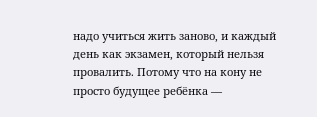надо учиться жить заново, и каждый день как экзамен, который нельзя провалить. Потому что на кону не просто будущее ребёнка —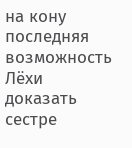на кону последняя возможность Лёхи доказать сестре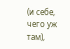(и себе, чего уж там),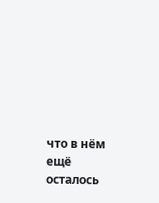что в нём ещё осталось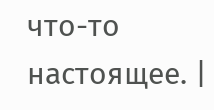что-то настоящее. |